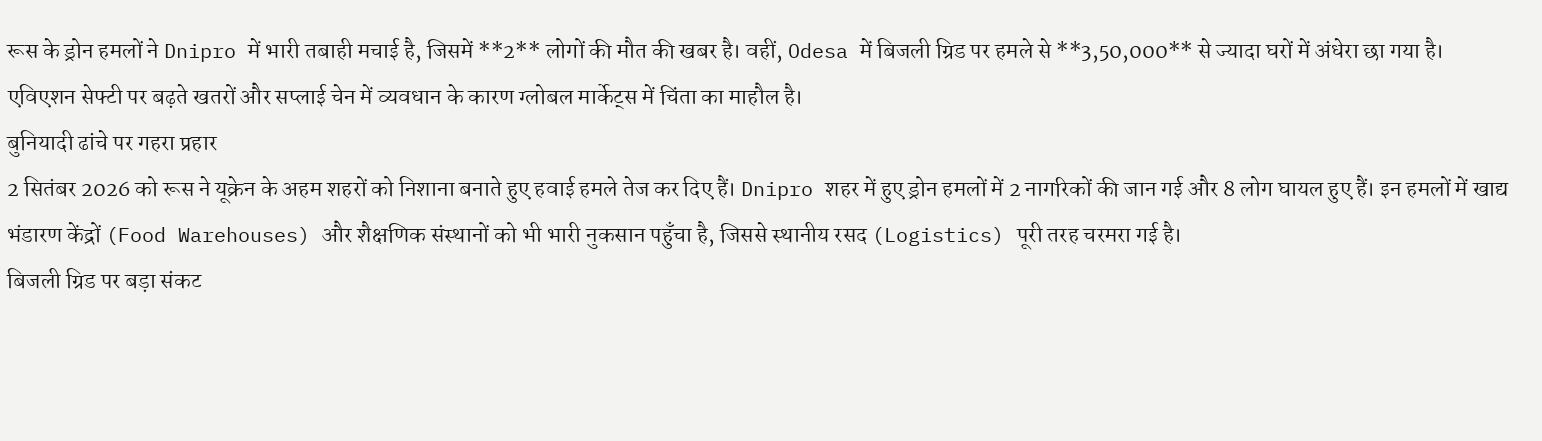रूस के ड्रोन हमलों ने Dnipro में भारी तबाही मचाई है, जिसमें **2** लोगों की मौत की खबर है। वहीं, Odesa में बिजली ग्रिड पर हमले से **3,50,000** से ज्यादा घरों में अंधेरा छा गया है। एविएशन सेफ्टी पर बढ़ते खतरों और सप्लाई चेन में व्यवधान के कारण ग्लोबल मार्केट्स में चिंता का माहौल है।
बुनियादी ढांचे पर गहरा प्रहार
2 सितंबर 2026 को रूस ने यूक्रेन के अहम शहरों को निशाना बनाते हुए हवाई हमले तेज कर दिए हैं। Dnipro शहर में हुए ड्रोन हमलों में 2 नागरिकों की जान गई और 8 लोग घायल हुए हैं। इन हमलों में खाद्य भंडारण केंद्रों (Food Warehouses) और शैक्षणिक संस्थानों को भी भारी नुकसान पहुँचा है, जिससे स्थानीय रसद (Logistics) पूरी तरह चरमरा गई है।
बिजली ग्रिड पर बड़ा संकट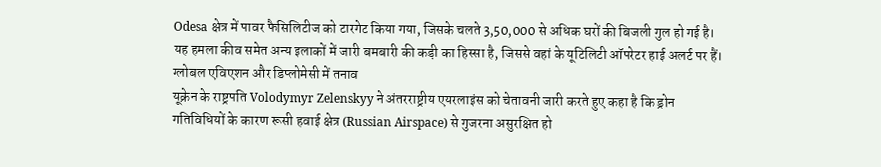Odesa क्षेत्र में पावर फैसिलिटीज को टारगेट किया गया, जिसके चलते 3,50,000 से अधिक घरों की बिजली गुल हो गई है। यह हमला कीव समेत अन्य इलाकों में जारी बमबारी की कड़ी का हिस्सा है, जिससे वहां के यूटिलिटी ऑपरेटर हाई अलर्ट पर हैं।
ग्लोबल एविएशन और डिप्लोमेसी में तनाव
यूक्रेन के राष्ट्रपति Volodymyr Zelenskyy ने अंतरराष्ट्रीय एयरलाइंस को चेतावनी जारी करते हुए कहा है कि ड्रोन गतिविधियों के कारण रूसी हवाई क्षेत्र (Russian Airspace) से गुजरना असुरक्षित हो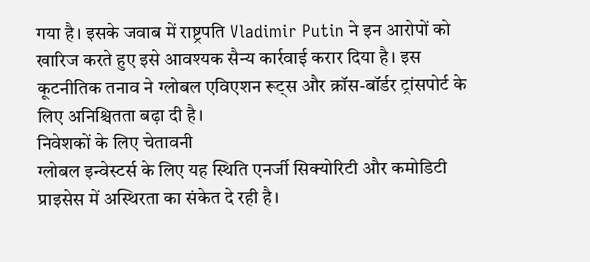गया है। इसके जवाब में राष्ट्रपति Vladimir Putin ने इन आरोपों को खारिज करते हुए इसे आवश्यक सैन्य कार्रवाई करार दिया है। इस कूटनीतिक तनाव ने ग्लोबल एविएशन रूट्स और क्रॉस-बॉर्डर ट्रांसपोर्ट के लिए अनिश्चितता बढ़ा दी है।
निवेशकों के लिए चेतावनी
ग्लोबल इन्वेस्टर्स के लिए यह स्थिति एनर्जी सिक्योरिटी और कमोडिटी प्राइसेस में अस्थिरता का संकेत दे रही है।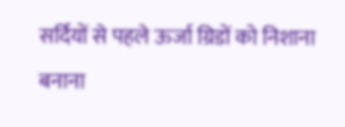सर्दियों से पहले ऊर्जा ग्रिडों को निशाना बनाना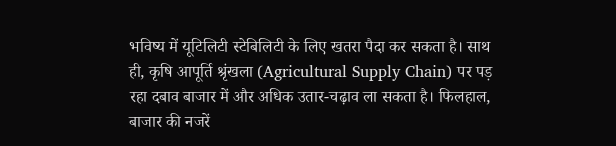भविष्य में यूटिलिटी स्टेबिलिटी के लिए खतरा पैदा कर सकता है। साथ ही, कृषि आपूर्ति श्रृंखला (Agricultural Supply Chain) पर पड़ रहा दबाव बाजार में और अधिक उतार-चढ़ाव ला सकता है। फिलहाल, बाजार की नजरें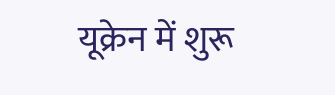यूक्रेन में शुरू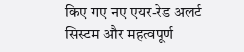किए गए नए एयर-रेड अलर्ट सिस्टम और महत्वपूर्ण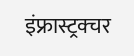इंफ्रास्ट्रक्चर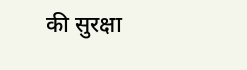की सुरक्षा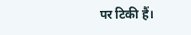पर टिकी हैं।